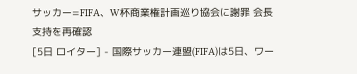サッカー=FIFA、W杯商業権計画巡り協会に謝罪 会長支持を再確認
[5日 ロイター] - 国際サッカー連盟(FIFA)は5日、ワー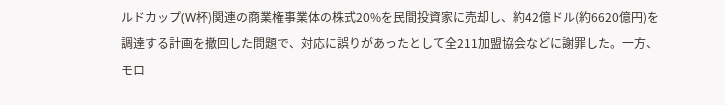ルドカップ(W杯)関連の商業権事業体の株式20%を民間投資家に売却し、約42億ドル(約6620億円)を調達する計画を撤回した問題で、対応に誤りがあったとして全211加盟協会などに謝罪した。一方、モロ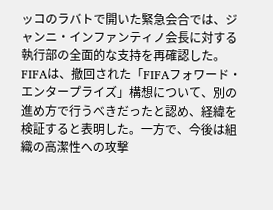ッコのラバトで開いた緊急会合では、ジャンニ・インファンティノ会長に対する執行部の全面的な支持を再確認した。 FIFAは、撤回された「FIFAフォワード・エンタープライズ」構想について、別の進め方で行うべきだったと認め、経緯を検証すると表明した。一方で、今後は組織の高潔性への攻撃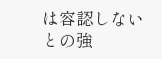は容認しないとの強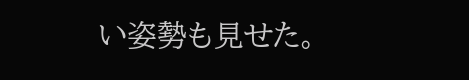い姿勢も見せた。